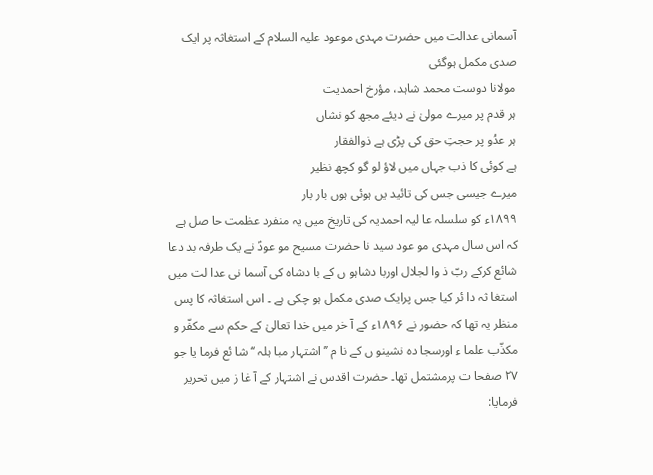آسمانی عدالت میں حضرت مہدی موعود علیہ السلام کے استغاثہ پر ایک صدی مکمل ہوگئی
مولانا دوست محمد شاہد، مؤرخ احمدیت
ہر قدم پر میرے مولیٰ نے دیئے مجھ کو نشاں
ہر عدُو پر حجتِ حق کی پڑی ہے ذوالفقار
ہے کوئی کا ذب جہاں میں لاؤ لو گو کچھ نظیر
میرے جیسی جس کی تائید یں ہوئی ہوں بار بار
۱۸۹۹ء کو سلسلہ عا لیہ احمدیہ کی تاریخ میں یہ منفرد عظمت حا صل ہے کہ اس سال مہدی مو عود سید نا حضرت مسیح مو عودؑ نے یک طرفہ بد دعا شائع کرکے ربّ ذ وا لجلال اوربا دشاہو ں کے با دشاہ کی آسما نی عدا لت میں استغا ثہ دا ئر کیا جس پرایک صدی مکمل ہو چکی ہے ۔ اس استغاثہ کا پس منظر یہ تھا کہ حضور نے ۱۸۹۶ء کے آ خر میں خدا تعالیٰ کے حکم سے مکفّر و مکذّب علما ء اورسجا دہ نشینو ں کے نا م ’’اشتہار مبا ہلہ ‘‘ شا ئع فرما یا جو ۲۷ صفحا ت پرمشتمل تھا۔ حضرت اقدس نے اشتہار کے آ غا ز میں تحریر فرمایا: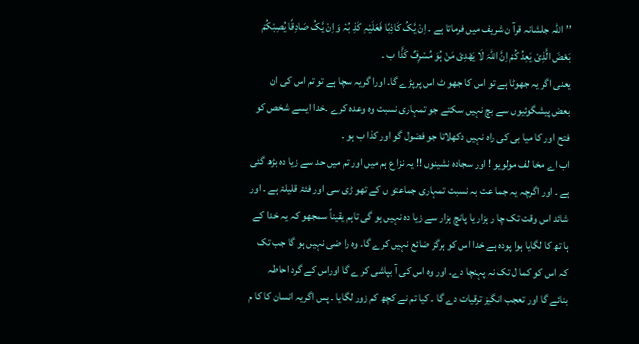’’اللہ جلشانہ قرآ ن شریف میں فرماتا ہے ۔ اِنْ یَّکُ کَاذِبًا فَعَلَیْہِ کَذِ بُہٗ وَ اِنْ یَّکُ صَادِقًا یُصِبْکُمْ بَعْضَ الَّذِیْ یَعِدُ کُمْ اِنَّ اللّٰہَ لَا یَھْدِیْ مَنْ ہُوَ مُسْرِفٌ کَذَّا ب ۔
یعنی اگر یہ جھوٹا ہے تو اس کا جھو ٹ اس پرپڑے گا۔ اورا گریہ سچا ہے تو تم اس کی ان بعض پیشگوئیوں سے بچ نہیں سکتے جو تمہاری نسبت وہ وعدہ کرے ۔خدا ایسے شخص کو فتح اور کا میا بی کی راہ نہیں دکھلاتا جو فضول گو اور کذا ب ہو ۔
اب اے مخا لف مولویو ! اور سجادہ نشینوں !! یہ نزا ع ہم میں اور تم میں حد سے زیا دہ بڑھ گئی ہے ۔ اور اگرچہ یہ جما عت بہ نسبت تمہاری جماعتو ں کے تھو ڑی سی اور فئۃ قلیلۃ ہے ۔ اور شائد اس وقت تک چا ر ہزار یا پانچ ہزار سے زیا دہ نہیں ہو گی تاہم یقیناً سمجھو کہ یہ خدا کے ہا تھ کا لگایا ہوا پودہ ہے خدا اس کو ہرگز ضائع نہیں کرے گا۔ وہ را ضی نہیں ہو گا جب تک کہ اس کو کما ل تک نہ پہنچا دے۔ اور وہ اس کی آ بپاشی کر ے گا اوراس کے گرد احاطہ بنائے گا اور تعجب انگیز ترقیات دے گا ۔ کیا تم نے کچھ کم زور لگایا ۔ پس اگریہ انسان کا کا م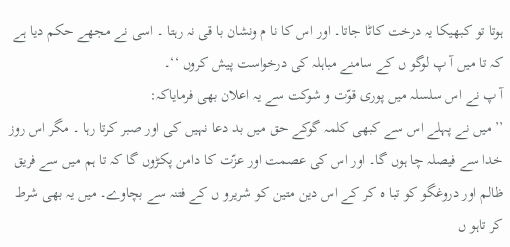ہوتا تو کبھیکا یہ درخت کاٹا جاتا۔ اور اس کا نا م ونشان با قی نہ رہتا ۔ اسی نے مجھے حکم دیا ہے کہ تا میں آ پ لوگو ں کے سامنے مباہلہ کی درخواست پیش کروں ‘‘۔
آ پ نے اس سلسلہ میں پوری قوّت و شوکت سے یہ اعلان بھی فرمایاکہ:
’’ میں نے پہلے اس سے کبھی کلمہ گوکے حق میں بد دعا نہیں کی اور صبر کرتا رہا ۔ مگر اس روز خدا سے فیصلہ چا ہوں گا۔ اور اس کی عصمت اور عزّت کا دامن پکڑوں گا کہ تا ہم میں سے فریق ظالم اور دروغگو کو تبا ہ کر کے اس دین متین کو شریرو ں کے فتنہ سے بچاوے۔ میں یہ بھی شرط کر تاہو ں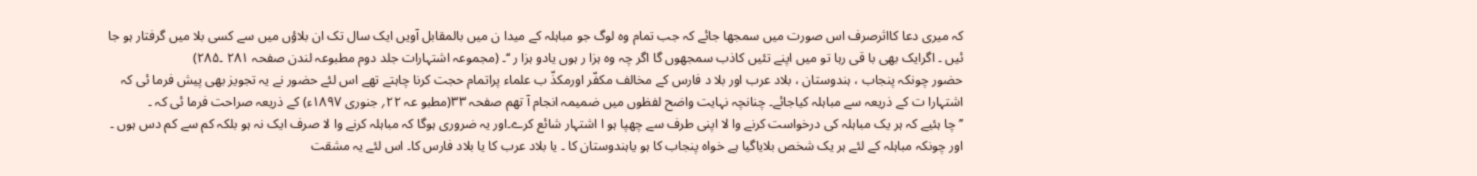کہ میری دعا کااثرصرف اس صورت میں سمجھا جائے کہ جب تمام وہ لوگ جو مباہلہ کے میدا ن میں بالمقابل آویں ایک سال تک ان بلاؤں میں سے کسی بلا میں گرفتار ہو جا ئیں ۔ اگرایک بھی با قی رہا تو میں اپنے تئیں کاذب سمجھوں گا اگر چہ وہ ہزا ر ہوں یادو ہزا ر ‘‘۔ (مجموعہ اشتہارات جلد دوم مطبوعہ لندن صفحہ ۲۸۱ ۔۲۸۵)
حضور چونکہ پنجاب ، ہندوستان ، بلاد عرب اور بلا د فارس کے مخالف مکفّر اورمکذّ ب علماء پراتمام حجت کرنا چاہتے تھے اس لئے حضور نے یہ تجویز بھی پیش فرما ئی کہ اشتہارا ت کے ذریعہ سے مباہلہ کیاجائے۔ چنانچہ نہایت واضح لفظوں میں ضمیمہ انجام آ تھم صفحہ ۳۳(مطبو عہ ۲۲؍ جنوری ۱۸۹۷ء) کے ذریعہ صراحت فرما ئی کہ ۔
’’ چا ہئیے کہ ہر یک مباہلہ کی درخواست کرنے وا لا اپنی طرف سے چھپا ہو ا اشتہار شائع کرے۔اور یہ ضروری ہوگا کہ مباہلہ کرنے وا لا صرف ایک نہ ہو بلکہ کم سے کم دس ہوں ۔ اور چونکہ مباہلہ کے لئے ہر یک شخص بلایاگیا ہے خواہ پنجاب کا ہو یاہندوستان کا ۔ یا بلاد عرب کا یا بلاد فارس کا۔ اس لئے یہ مشقت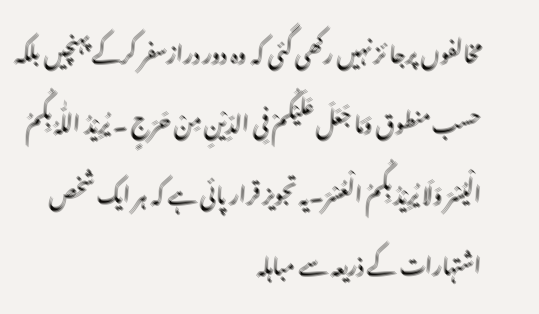مخالفوں پرجا ئز نہیں رکھی گئی کہ وہ دور درازسفر کرکے پہنچیں بلکہ حسب منطوق وَمَا جَعَلَ عَلَیْکُمْ فِی الدِّیْنِ مِنْ حَرَجٍ ۔ یُرِیْدُ اللّٰہُ بِکُمُ الْیُسْرَ وَلَا یُرِیْدُ بِکُمُ الْعُسْرَ۔یہ تجویز قرار پائی ہے کہ ہر ایک شخص اشتہارات کے ذریعہ سے مباہلہ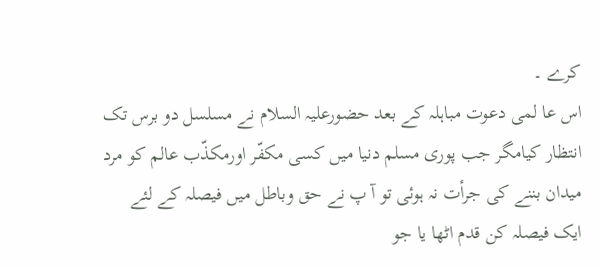کرے ۔
اس عا لمی دعوت مباہلہ کے بعد حضورعلیہ السلام نے مسلسل دو برس تک انتظار کیامگر جب پوری مسلم دنیا میں کسی مکفّر اورمکذّب عالم کو مرد میدان بننے کی جرأت نہ ہوئی تو آ پ نے حق وباطل میں فیصلہ کے لئے ایک فیصلہ کن قدم اٹھا یا جو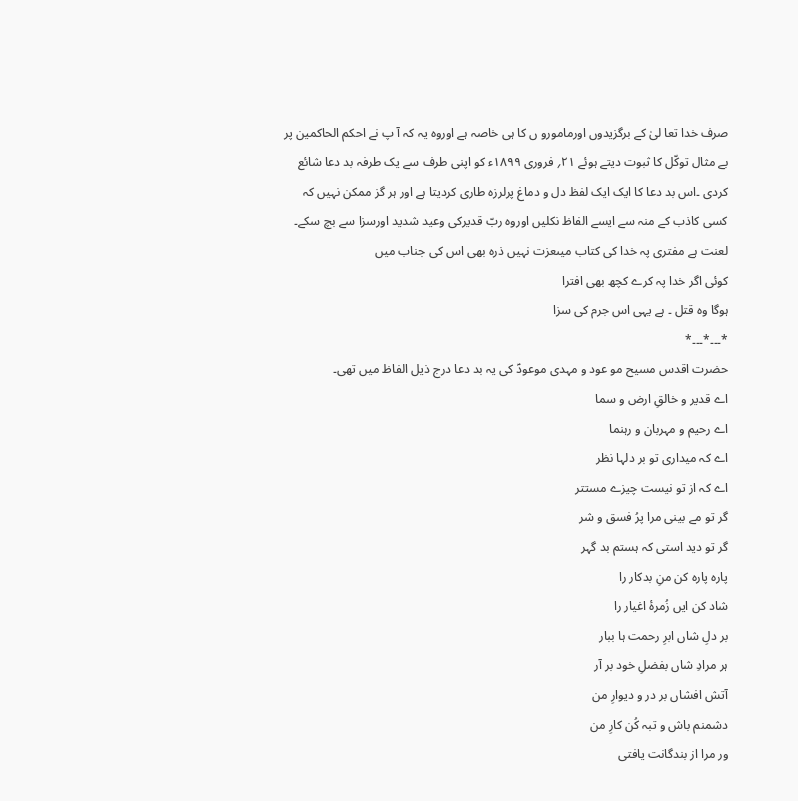صرف خدا تعا لیٰ کے برگزیدوں اورمامورو ں کا ہی خاصہ ہے اوروہ یہ کہ آ پ نے احکم الحاکمین پر بے مثال توکّل کا ثبوت دیتے ہوئے ۲۱؍ فروری ۱۸۹۹ء کو اپنی طرف سے یک طرفہ بد دعا شائع کردی ۔اس بد دعا کا ایک ایک لفظ دل و دماغ پرلرزہ طاری کردیتا ہے اور ہر گز ممکن نہیں کہ کسی کاذب کے منہ سے ایسے الفاظ نکلیں اوروہ ربّ قدیرکی وعید شدید اورسزا سے بچ سکے۔
لعنت ہے مفتری پہ خدا کی کتاب میںعزت نہیں ذرہ بھی اس کی جناب میں
کوئی اگر خدا پہ کرے کچھ بھی افترا
ہوگا وہ قتل ۔ ہے یہی اس جرم کی سزا
*۔۔۔*۔۔۔*
حضرت اقدس مسیح مو عود و مہدی موعودؑ کی یہ بد دعا درج ذیل الفاظ میں تھی۔
اے قدیر و خالقِ ارض و سما
اے رحیم و مہربان و رہنما
اے کہ میداری تو بر دلہا نظر
اے کہ از تو نیست چیزے مستتر
گر تو مے بینی مرا پرُ فسق و شر
گر تو دید استی کہ ہستم بد گہر
پارہ پارہ کن منِ بدکار را
شاد کن ایں زُمرۂ اغیار را
بر دلِ شاں ابرِ رحمت ہا ببار
ہر مرادِ شاں بفضلِ خود بر آر
آتش افشاں بر در و دیوارِ من
دشمنم باش و تبہ کُن کارِ من
ور مرا از بندگانت یافتی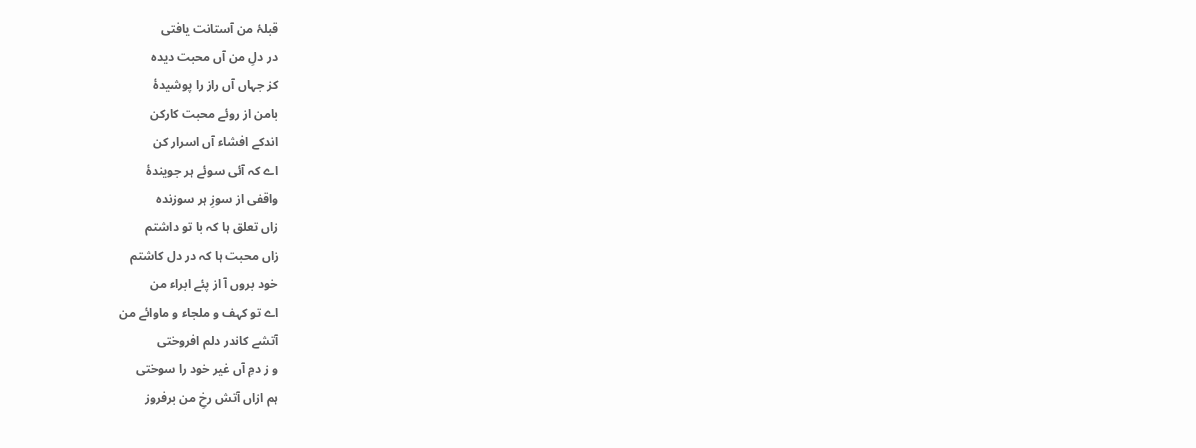قبلۂ من آستانت یافتی
در دلِ من آں محبت دیدہ
کز جہاں آں راز را پوشیدۂ
بامن از روئے محبت کارکن
اندکے افشاء آں اسرار کن
اے کہ آئی سوئے ہر جویندۂ
واقفی از سوزِ ہر سوزندہ
زاں تعلق ہا کہ با تو داشتم
زاں محبت ہا کہ در دل کاشتم
خود بروں آ از پئے ابراء من
اے تو کہف و ملجاء و ماوائے من
آتشے کاندر دلم افروختی
و ز دمِ آں غیر خود را سوختی
ہم ازاں آتش رخِ من برفروز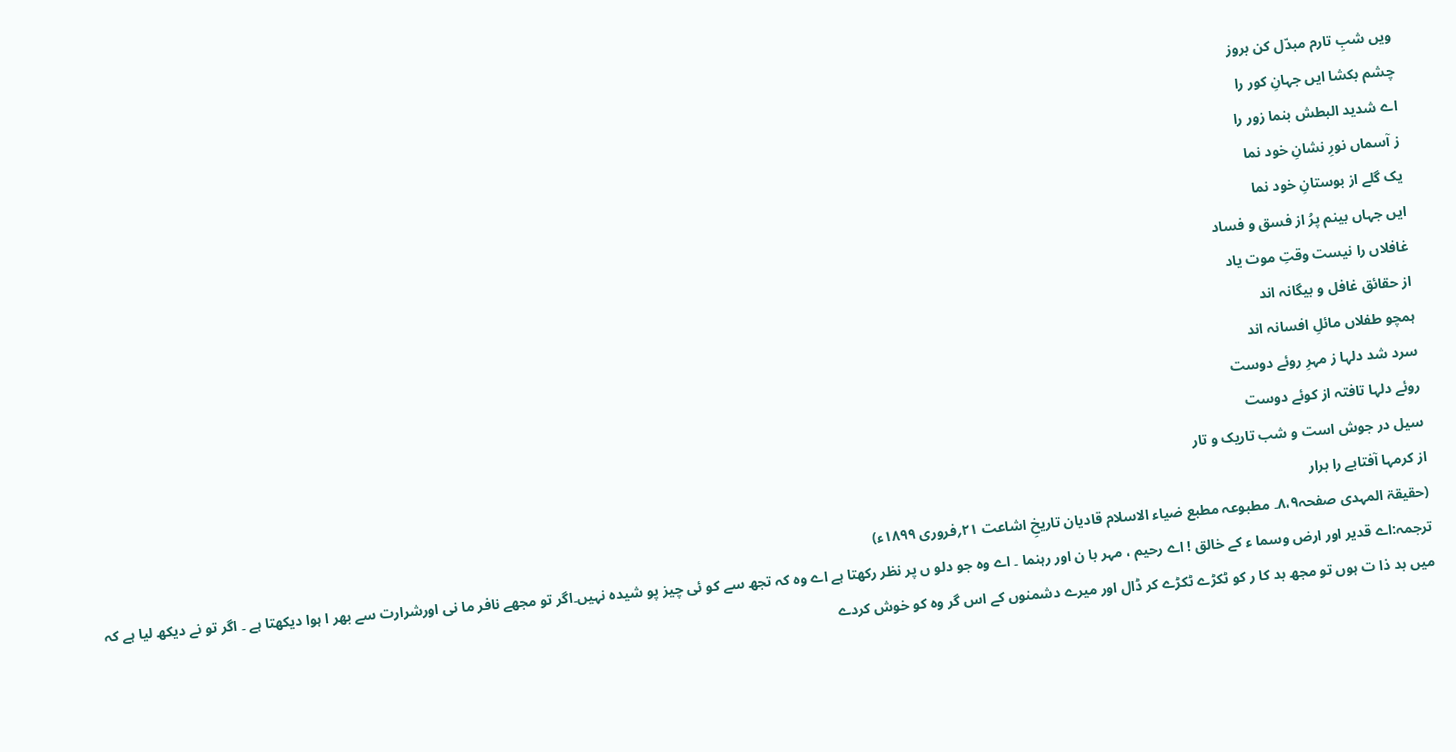ویں شبِ تارم مبدّل کن بروز
چشم بکشا ایں جہانِ کور را
اے شدید البطش بنما زور را
ز آسماں نورِ نشانِ خود نما
یک گلے از بوستانِ خود نما
ایں جہاں بینم پرُ از فسق و فساد
غافلاں را نیست وقتِ موت یاد
از حقائق غافل و بیگانہ اند
ہمچو طفلاں مائلِ افسانہ اند
سرد شد دلہا ز مہرِ روئے دوست
روئے دلہا تافتہ از کوئے دوست
سیل در جوش است و شب تاریک و تار
از کرمہا آفتابے را برار
(حقیقۃ المہدی صفحہ۸،۹۔ مطبوعہ مطبع ضیاء الاسلام قادیان تاریخِ اشاعت ۲۱؍فروری ۱۸۹۹ء)
ترجمہ:اے قدیر اور ارض وسما ء کے خالق ! اے رحیم ، مہر با ن اور رہنما ۔ اے وہ جو دلو ں پر نظر رکھتا ہے اے وہ کہ تجھ سے کو ئی چیز پو شیدہ نہیں۔اگر تو مجھے نافر ما نی اورشرارت سے بھر ا ہوا دیکھتا ہے ۔ اگر تو نے دیکھ لیا ہے کہ میں بد ذا ت ہوں تو مجھ بد کا ر کو ٹکڑے ٹکڑے کر ڈال اور میرے دشمنوں کے اس گر وہ کو خوش کردے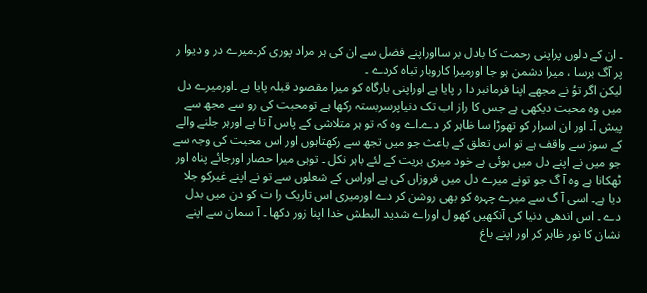۔ ان کے دلوں پراپنی رحمت کا بادل بر سااوراپنے فضل سے ان کی ہر مراد پوری کر۔میرے در و دیوا ر پر آگ برسا ، میرا دشمن ہو جا اورمیرا کاروبار تباہ کردے ۔
لیکن اگر توُ نے مجھے اپنا فرمانبر دا ر پایا ہے اوراپنی بارگاہ کو میرا مقصود قبلہ پایا ہے ۔اورمیرے دل میں وہ محبت دیکھی ہے جس کا راز اب تک دنیاپرسربستہ رکھا ہے تومحبت کی رو سے مجھ سے پیش آ۔ اور ان اسرار کو تھوڑا سا ظاہر کر دے۔اے وہ کہ تو ہر متلاشی کے پاس آ تا ہے اورہر جلنے والے کے سوز سے واقف ہے تو اس تعلق کے باعث جو میں تجھ سے رکھتاہوں اور اس محبت کی وجہ سے جو میں نے اپنے دل میں بوئی ہے خود میری بریت کے لئے باہر نکل ۔ توہی میرا حصار اورجائے پناہ اور ٹھکانا ہے وہ آ گ جو تونے میرے دل میں فروزاں کی ہے اوراس کے شعلوں سے تو نے اپنے غیرکو جلا دیا ہے۔ اسی آ گ سے میرے چہرہ کو بھی روشن کر دے اورمیری اس تاریک را ت کو دن میں بدل دے ۔ اس اندھی دنیا کی آنکھیں کھو ل اوراے شدید البطش خدا اپنا زور دکھا ۔ آ سمان سے اپنے نشان کا نور ظاہر کر اور اپنے باغ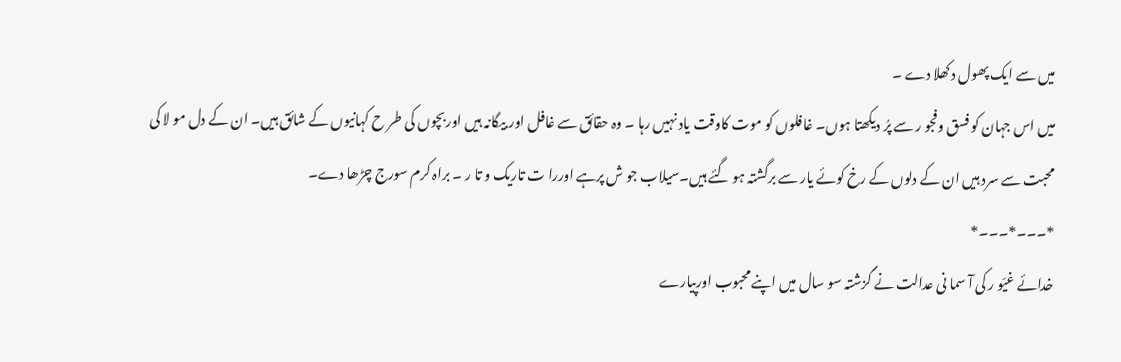میں سے ایک پھول دکھلا دے ۔
میں اس جہان کو فسق وفجو ر سے پرُ دیکھتا ہوں۔ غافلوں کو موت کاوقت یاد نہیں رہا ۔ وہ حقائق سے غافل اور بیگانہ ہیں اوربچوں کی طر ح کہانیوں کے شائق ہیں۔ ان کے دل مو لا کی محبت سے سرد ہیں ان کے دلوں کے رخ کوئے یار سے برگشتہ ہو گئے ہیں۔سیلاب جو ش پرہے اوررا ت تاریک و تا ر ۔ براہ کرم سورج چڑھا دے۔
*۔۔۔*۔۔۔*
خدائے غیّو ر کی آ سما نی عدالت نے گزشتہ سو سال میں اپنے محبوب اورپیارے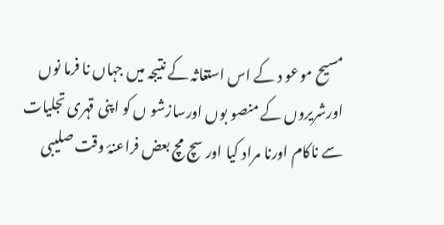مسیح موعو د کے اس استغاثہ کے نتیجہ میں جہاں نا فرما نوں اورشریروں کے منصو بوں اورسازشو ں کو اپنی قہری تجلیات سے ناکام اورنا مراد کیا اور سچ مچ بعض فراعنۂ وقت صلیبی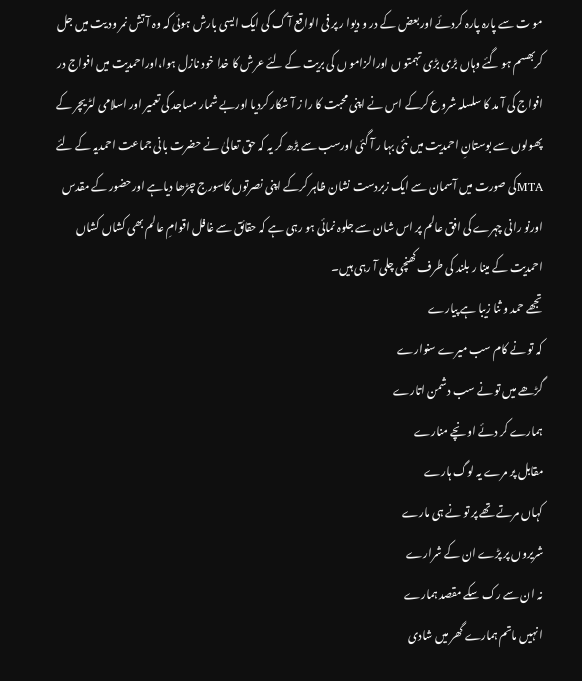مو ت سے پارہ پارہ کردئے اور بعض کے در و دیوا ر پر فی الواقع آ گ کی ایک ایسی بارش ہوئی کہ وہ آ تش نمر ود یت میں جل کربھسم ہو گئے وہاں بڑی بڑی تہمتو ں اورالزامو ں کی بریت کے لئے عرش کا خدا خود نازل ہوا،اوراحمدیت میں افواج در افواج کی آ مد کا سلسلہ شروع کرکے اس نے اپنی محبت کا را ز آ شکار کردیا اوربے شمار مساجد کی تعمیر اور اسلامی لٹریچر کے پھولوں سے بوستانِ احمدیت میں نئی بہا ر آ گئی اورسب سے بڑھ کر یہ کہ حق تعالیٰ نے حضرت بانی جماعت احمدیہ کے لئے MTAکی صورت میں آسمان سے ایک زبردست نشان ظاہر کرکے اپنی نصرتوں کاسورج چڑھا دیاہے اورحضور کے مقدس اورنو رانی چہرے کی افق عالم پر اس شان سے جلوہ نمائی ہو رہی ہے کہ حقائق سے غافل اقوامِ عالم بھی کشاں کشاں احمدیت کے مینا ر بلند کی طرف کھنچی چلی آ رہی ہیں۔
تجھے حمد و ثنا زیبا ہے پیارے
کہ تو نے کام سب میرے سنوارے
گڑھے میں تو نے سب دشمن اتارے
ہمارے کر دئے اونچے منارے
مقابل پر مرے یہ لوگ ہارے
کہاں مرتے تھے پر تو نے ہی مارے
شریروں پر پڑے ان کے شرارے
نہ ان سے رک سکے مقصد ہمارے
انہیں ماتم ہمارے گھر میں شادی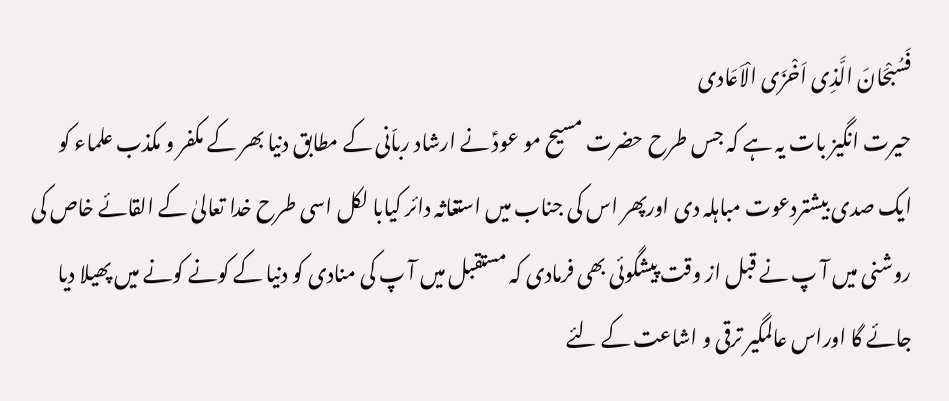فَسُبْحَانَ الَّذِی اَخْزَی الْاَعَادی
حیرت انگیز بات یہ ہے کہ جس طرح حضرت مسیح مو عودؑ نے ارشاد رباّنی کے مطابق دنیا بھر کے مکفر و مکذب علماء کو ایک صدی بیشتردعوت مباہلہ دی اورپھر اس کی جناب میں استغاثہ دائر کیابا لکل اسی طرح خدا تعالیٰ کے القائے خاص کی روشنی میں آ پ نے قبل از وقت پیشگوئی بھی فرمادی کہ مستقبل میں آ پ کی منادی کو دنیا کے کونے کونے میں پھیلا دیا جائے گا اوراس عالمگیر ترقی و اشاعت کے لئے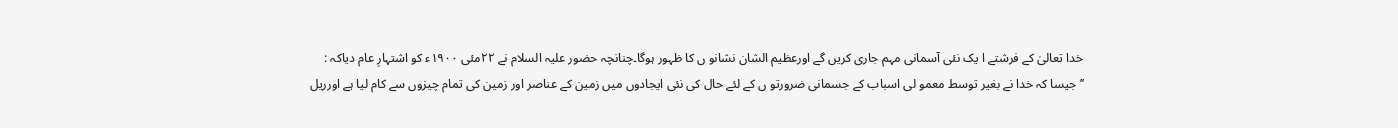خدا تعالیٰ کے فرشتے ا یک نئی آسمانی مہم جاری کریں گے اورعظیم الشان نشانو ں کا ظہور ہوگا۔چنانچہ حضور علیہ السلام نے ۲۲مئی ۱۹۰۰ء کو اشتہارِ عام دیاکہ :
’’ جیسا کہ خدا نے بغیر توسط معمو لی اسباب کے جسمانی ضرورتو ں کے لئے حال کی نئی ایجادوں میں زمین کے عناصر اور زمین کی تمام چیزوں سے کام لیا ہے اورریل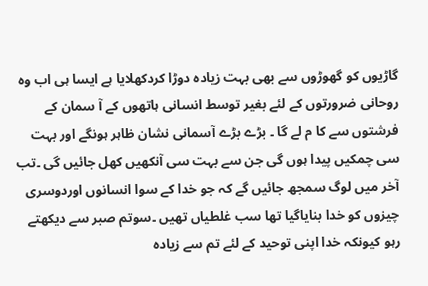گاڑیوں کو گھوڑوں سے بھی بہت زیادہ دوڑا کردکھلایا ہے ایسا ہی اب وہ روحانی ضرورتوں کے لئے بغیر توسط انسانی ہاتھوں کے آ سمان کے فرشتوں سے کا م لے گا ۔ بڑے بڑے آسمانی نشان ظاہر ہونگے اور بہت سی چمکیں پیدا ہوں گی جن سے بہت سی آنکھیں کھل جائیں گی ۔تب آخر میں لوگ سمجھ جائیں گے کہ جو خدا کے سوا انسانوں اوردوسری چیزوں کو خدا بنایاگیا تھا سب غلطیاں تھیں ۔سوتم صبر سے دیکھتے رہو کیونکہ خدا اپنی توحید کے لئے تم سے زیادہ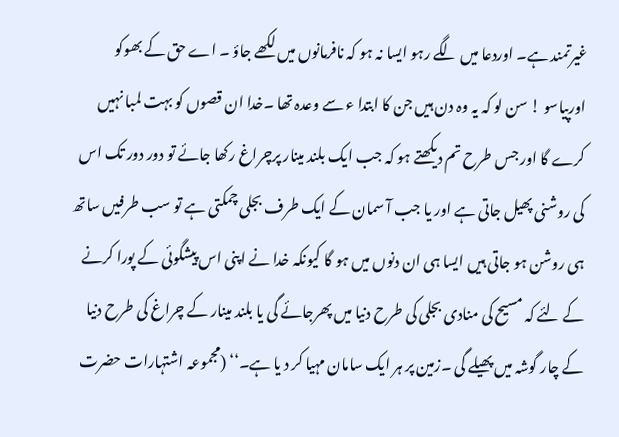غیرتمند ہے۔ اوردعا میں لگے رہو ایسا نہ ہو کہ نافرمانوں میں لکھے جاؤ ۔ اے حق کے بھوکو اورپیاسو ! سن لو کہ یہ وہ دن ہیں جن کا ابتدا ء سے وعدہ تھا ۔خدا ان قصوں کو بہت لمبا نہیں کرے گا اور جس طرح تم دیکھتے ہو کہ جب ایک بلند مینار پرچراغ رکھا جائے تو دور دور تک اس کی روشنی پھیل جاتی ہے اور یا جب آ سمان کے ایک طرف بجلی چمکتی ہے تو سب طرفیں ساتھ ہی روشن ہو جاتی ہیں ایسا ہی ان دنوں میں ہو گا کیونکہ خدا نے اپنی اس پیشگوئی کے پورا کرنے کے لئے کہ مسیح کی منادی بجلی کی طرح دنیا میں پھرجائے گی یا بلند مینار کے چراغ کی طرح دنیا کے چار گوشہ میں پھیلے گی ۔زمین پر ہر ایک سامان مہیا کر د یا ہے۔‘‘ (مجموعہ اشتہارات حضرت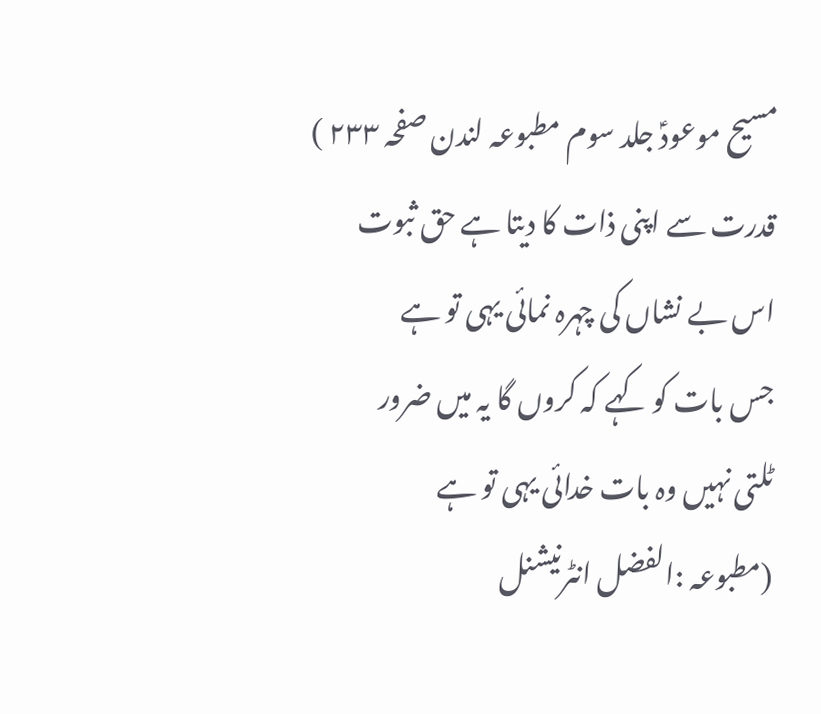مسیح موعودؑ جلد سوم مطبوعہ لندن صفحہ ۲۳۳ )
قدرت سے اپنی ذات کا دیتا ہے حق ثبوت
اس بے نشاں کی چہرہ نمائی یہی تو ہے
جس بات کو کہے کہ کروں گا یہ میں ضرور
ٹلتی نہیں وہ بات خدائی یہی تو ہے
(مطبوعہ :الفضل انٹرنیشنل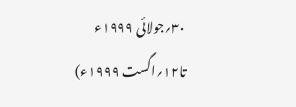۳۰؍جولائی ۱۹۹۹ء تا۱۲؍اگست ۱۹۹۹ء)